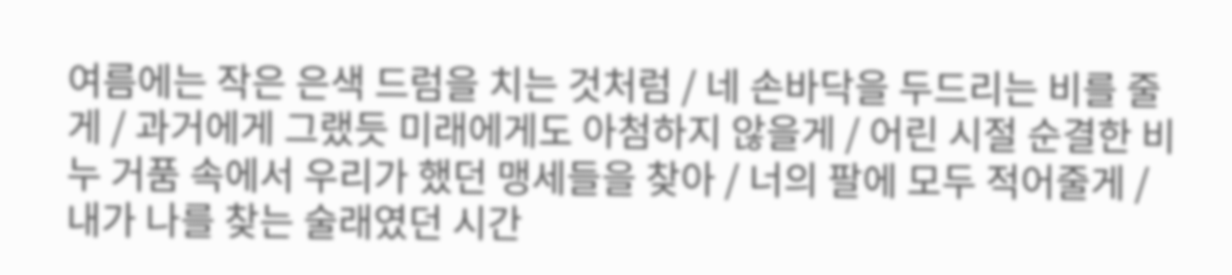여름에는 작은 은색 드럼을 치는 것처럼 / 네 손바닥을 두드리는 비를 줄게 / 과거에게 그랬듯 미래에게도 아첨하지 않을게 / 어린 시절 순결한 비누 거품 속에서 우리가 했던 맹세들을 찾아 / 너의 팔에 모두 적어줄게 / 내가 나를 찾는 술래였던 시간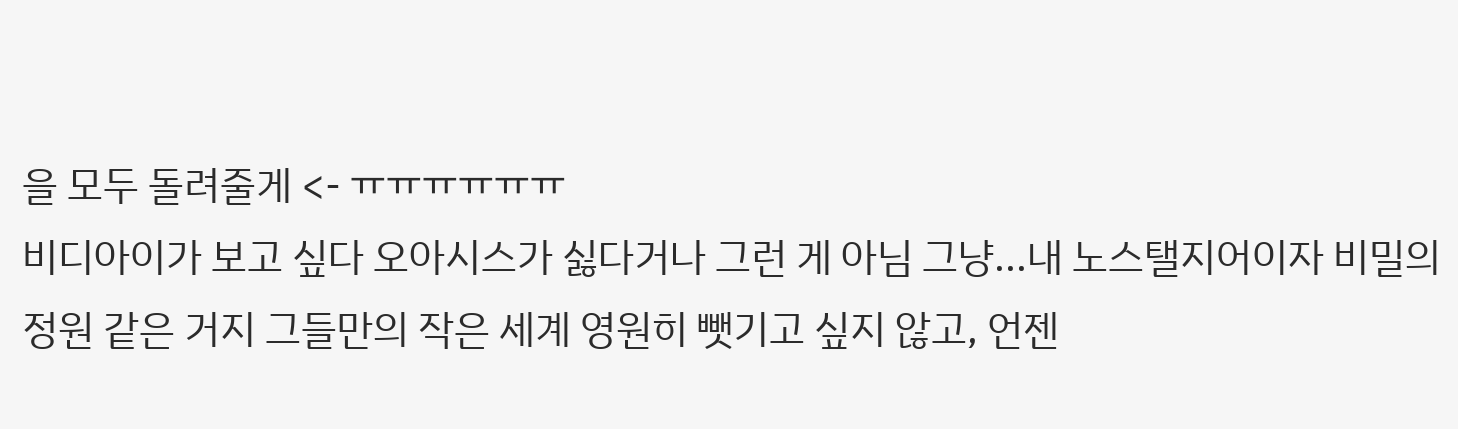을 모두 돌려줄게 <- ㅠㅠㅠㅠㅠㅠ
비디아이가 보고 싶다 오아시스가 싫다거나 그런 게 아님 그냥...내 노스탤지어이자 비밀의 정원 같은 거지 그들만의 작은 세계 영원히 뺏기고 싶지 않고, 언젠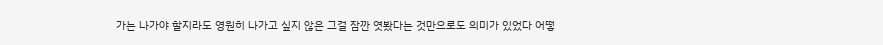가는 나가야 할지라도 영원히 나가고 싶지 않은 그걸 잠깐 엿봤다는 것만으로도 의미가 있었다 어떻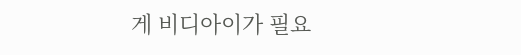게 비디아이가 필요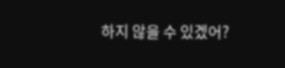하지 않을 수 있겠어?